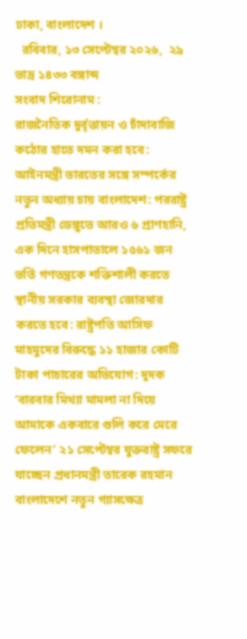ঢাকা, বাংলাদেশ ।
  রবিবার, ১৩ সেপ্টেম্বর ২০২৬,  ২৯ ভাদ্র ১৪৩৩ বঙ্গাব্দ
সংবাদ শিরোনাম :
রাজনৈতিক দুর্বৃত্তায়ন ও চাঁদাবাজি কঠোর হাতে দমন করা হবে: আইনমন্ত্রী ভারতের সঙ্গে সম্পর্কের নতুন অধ্যায় চায় বাংলাদেশ: পররাষ্ট্র প্রতিমন্ত্রী ডেঙ্গুতে আরও ৬ প্রাণহানি, এক দিনে হাসপাতালে ১৫৬১ জন ভর্তি গণতন্ত্রকে শক্তিশালী করতে স্থানীয় সরকার ব্যবস্থা জোরদার করতে হবে: রাষ্ট্রপতি আসিফ মাহমুদের বিরুদ্ধে ১১ হাজার কোটি টাকা পাচারের অভিযোগ: দুদক ‘বারবার মিথ্যা মামলা না দিয়ে আমাকে একবারে গুলি করে মেরে ফেলেন’ ২১ সেপ্টেম্বর যুক্তরাষ্ট্র সফরে যাচ্ছেন প্রধানমন্ত্রী তারেক রহমান বাংলাদেশে নতুন গ্যাসক্ষেত্র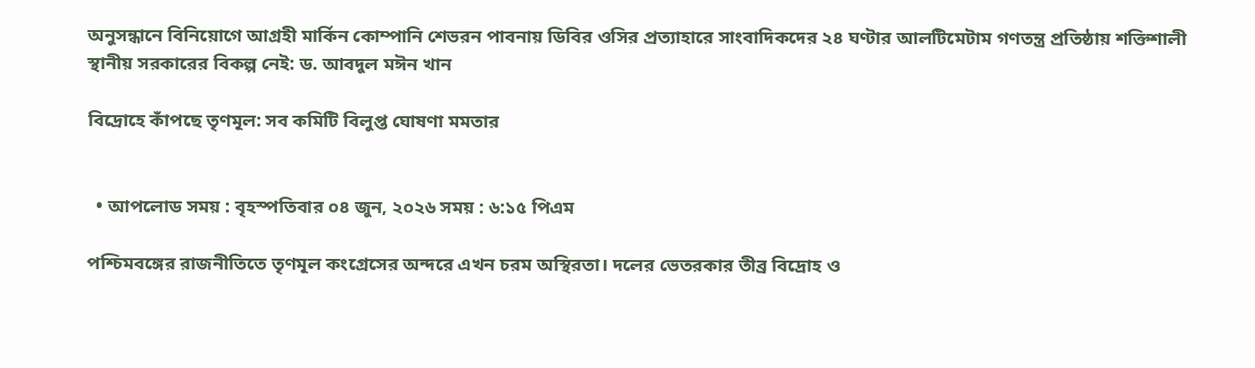অনুসন্ধানে বিনিয়োগে আগ্রহী মার্কিন কোম্পানি শেভরন পাবনায় ডিবির ওসির প্রত্যাহারে সাংবাদিকদের ২৪ ঘণ্টার আলটিমেটাম গণতন্ত্র প্রতিষ্ঠায় শক্তিশালী স্থানীয় সরকারের বিকল্প নেই: ড. আবদুল মঈন খান

বিদ্রোহে কাঁপছে তৃণমূল: সব কমিটি বিলুপ্ত ঘোষণা মমতার


  • আপলোড সময় : বৃহস্পতিবার ০৪ জুন, ২০২৬ সময় : ৬:১৫ পিএম

পশ্চিমবঙ্গের রাজনীতিতে তৃণমূল কংগ্রেসের অন্দরে এখন চরম অস্থিরতা। দলের ভেতরকার তীব্র বিদ্রোহ ও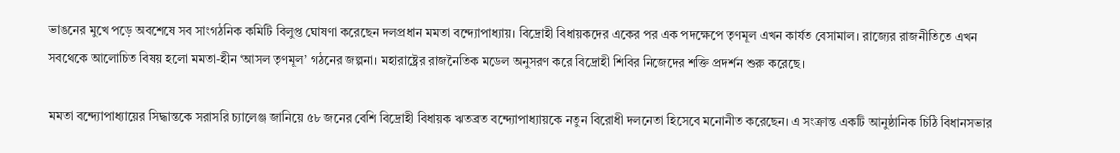ভাঙনের মুখে পড়ে অবশেষে সব সাংগঠনিক কমিটি বিলুপ্ত ঘোষণা করেছেন দলপ্রধান মমতা বন্দ্যোপাধ্যায়। বিদ্রোহী বিধায়কদের একের পর এক পদক্ষেপে তৃণমূল এখন কার্যত বেসামাল। রাজ্যের রাজনীতিতে এখন সবথেকে আলোচিত বিষয় হলো মমতা-হীন ‘আসল তৃণমূল’ গঠনের জল্পনা। মহারাষ্ট্রের রাজনৈতিক মডেল অনুসরণ করে বিদ্রোহী শিবির নিজেদের শক্তি প্রদর্শন শুরু করেছে।

মমতা বন্দ্যোপাধ্যায়ের সিদ্ধান্তকে সরাসরি চ্যালেঞ্জ জানিয়ে ৫৮ জনের বেশি বিদ্রোহী বিধায়ক ঋতব্রত বন্দ্যোপাধ্যায়কে নতুন বিরোধী দলনেতা হিসেবে মনোনীত করেছেন। এ সংক্রান্ত একটি আনুষ্ঠানিক চিঠি বিধানসভার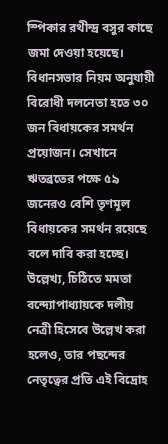স্পিকার রথীন্দ্র বসুর কাছে জমা দেওয়া হয়েছে। বিধানসভার নিয়ম অনুযায়ী বিরোধী দলনেতা হতে ৩০ জন বিধায়কের সমর্থন প্রয়োজন। সেখানে ঋতব্রতের পক্ষে ৫৯ জনেরও বেশি তৃণমূল বিধায়কের সমর্থন রয়েছে বলে দাবি করা হচ্ছে। উল্লেখ্য, চিঠিতে মমতা বন্দ্যোপাধ্যায়কে দলীয় নেত্রী হিসেবে উল্লেখ করা হলেও, তার পছন্দের নেতৃত্বের প্রতি এই বিদ্রোহ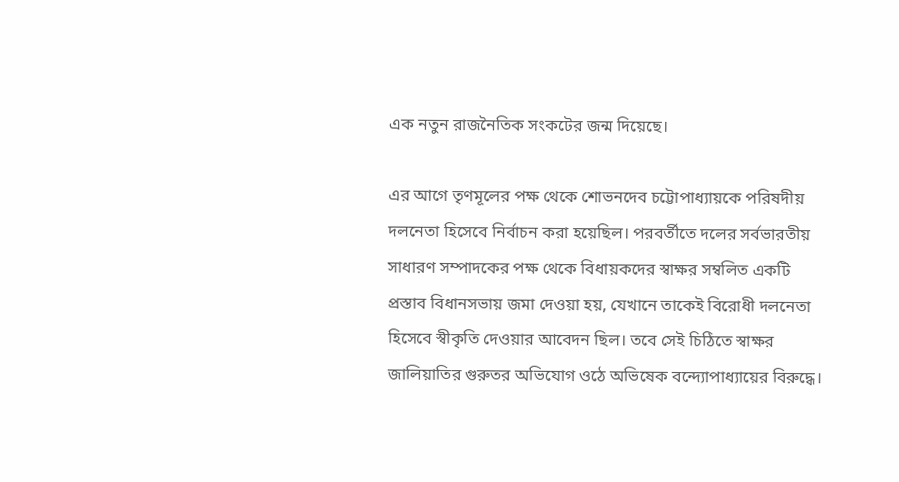এক নতুন রাজনৈতিক সংকটের জন্ম দিয়েছে।

এর আগে তৃণমূলের পক্ষ থেকে শোভনদেব চট্টোপাধ্যায়কে পরিষদীয় দলনেতা হিসেবে নির্বাচন করা হয়েছিল। পরবর্তীতে দলের সর্বভারতীয় সাধারণ সম্পাদকের পক্ষ থেকে বিধায়কদের স্বাক্ষর সম্বলিত একটি প্রস্তাব বিধানসভায় জমা দেওয়া হয়, যেখানে তাকেই বিরোধী দলনেতা হিসেবে স্বীকৃতি দেওয়ার আবেদন ছিল। তবে সেই চিঠিতে স্বাক্ষর জালিয়াতির গুরুতর অভিযোগ ওঠে অভিষেক বন্দ্যোপাধ্যায়ের বিরুদ্ধে।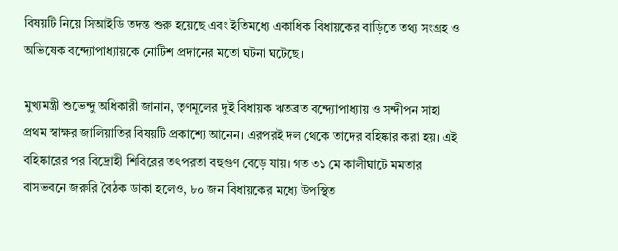বিষয়টি নিয়ে সিআইডি তদন্ত শুরু হয়েছে এবং ইতিমধ্যে একাধিক বিধায়কের বাড়িতে তথ্য সংগ্রহ ও অভিষেক বন্দ্যোপাধ্যায়কে নোটিশ প্রদানের মতো ঘটনা ঘটেছে।

মুখ্যমন্ত্রী শুভেন্দু অধিকারী জানান, তৃণমূলের দুই বিধায়ক ঋতব্রত বন্দ্যোপাধ্যায় ও সন্দীপন সাহা প্রথম স্বাক্ষর জালিয়াতির বিষয়টি প্রকাশ্যে আনেন। এরপরই দল থেকে তাদের বহিষ্কার করা হয়। এই বহিষ্কারের পর বিদ্রোহী শিবিরের তৎপরতা বহুগুণ বেড়ে যায়। গত ৩১ মে কালীঘাটে মমতার বাসভবনে জরুরি বৈঠক ডাকা হলেও, ৮০ জন বিধায়কের মধ্যে উপস্থিত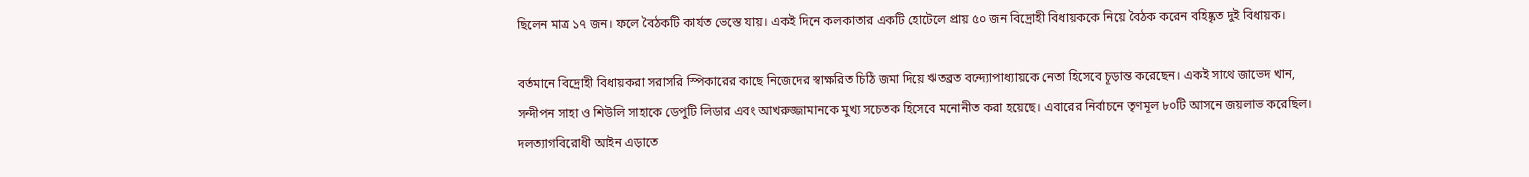ছিলেন মাত্র ১৭ জন। ফলে বৈঠকটি কার্যত ভেস্তে যায়। একই দিনে কলকাতার একটি হোটেলে প্রায় ৫০ জন বিদ্রোহী বিধায়ককে নিয়ে বৈঠক করেন বহিষ্কৃত দুই বিধায়ক।

বর্তমানে বিদ্রোহী বিধায়করা সরাসরি স্পিকারের কাছে নিজেদের স্বাক্ষরিত চিঠি জমা দিয়ে ঋতব্রত বন্দ্যোপাধ্যায়কে নেতা হিসেবে চূড়ান্ত করেছেন। একই সাথে জাভেদ খান, সন্দীপন সাহা ও শিউলি সাহাকে ডেপুটি লিডার এবং আখরুজ্জামানকে মুখ্য সচেতক হিসেবে মনোনীত করা হয়েছে। এবারের নির্বাচনে তৃণমূল ৮০টি আসনে জয়লাভ করেছিল। দলত্যাগবিরোধী আইন এড়াতে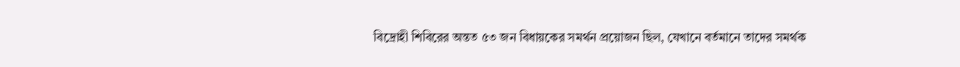বিদ্রোহী শিবিরের অন্তত ৫৩ জন বিধায়কের সমর্থন প্রয়োজন ছিল, যেখানে বর্তমানে তাদের সমর্থক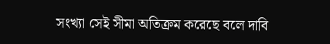সংখ্যা সেই সীমা অতিক্রম করেছে বলে দাবি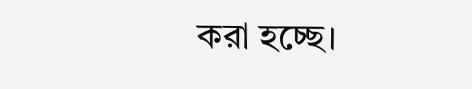করা হচ্ছে।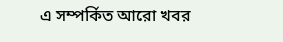এ সম্পর্কিত আরো খবর